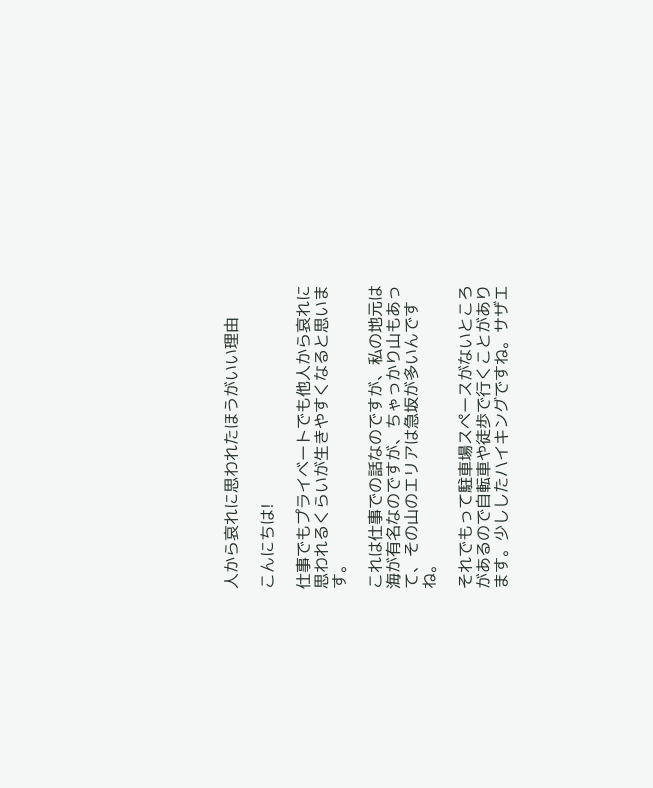人から哀れに思われたほうがいい理由

こんにちは!

仕事でもプライベートでも他人から哀れに思われるくらいが生きやすくなると思います。

これは仕事での話なのですが、私の地元は海が有名なのですが、ちゃっかり山もあって、その山のエリアは急坂が多いんですね。

それでもって駐車場スペースがないところがあるので自転車や徒歩で行くことがあります。少ししたハイキングですね。サザエ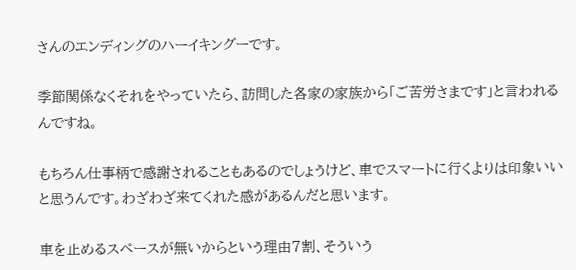さんのエンディングのハーイキングーです。

季節関係なくそれをやっていたら、訪問した各家の家族から「ご苦労さまです」と言われるんですね。

もちろん仕事柄で感謝されることもあるのでしょうけど、車でスマートに行くよりは印象いいと思うんです。わざわざ来てくれた感があるんだと思います。

車を止めるスペースが無いからという理由7割、そういう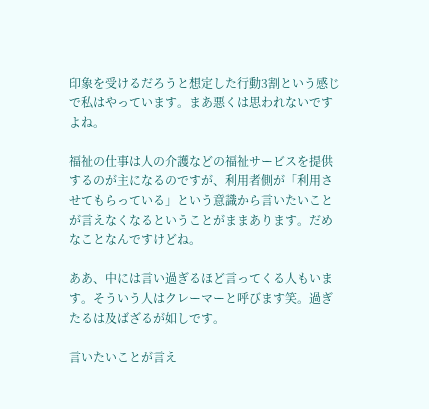印象を受けるだろうと想定した行動3割という感じで私はやっています。まあ悪くは思われないですよね。

福祉の仕事は人の介護などの福祉サービスを提供するのが主になるのですが、利用者側が「利用させてもらっている」という意識から言いたいことが言えなくなるということがままあります。だめなことなんですけどね。

ああ、中には言い過ぎるほど言ってくる人もいます。そういう人はクレーマーと呼びます笑。過ぎたるは及ばざるが如しです。

言いたいことが言え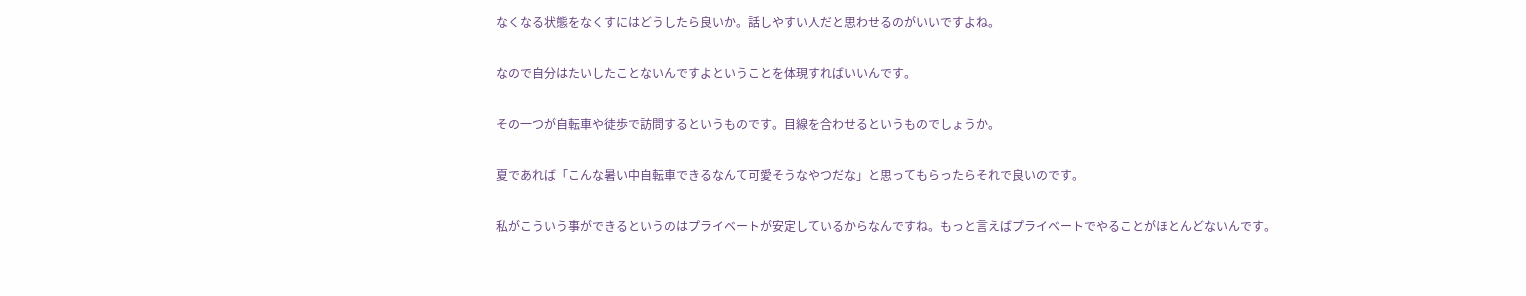なくなる状態をなくすにはどうしたら良いか。話しやすい人だと思わせるのがいいですよね。

なので自分はたいしたことないんですよということを体現すればいいんです。

その一つが自転車や徒歩で訪問するというものです。目線を合わせるというものでしょうか。

夏であれば「こんな暑い中自転車できるなんて可愛そうなやつだな」と思ってもらったらそれで良いのです。

私がこういう事ができるというのはプライベートが安定しているからなんですね。もっと言えばプライベートでやることがほとんどないんです。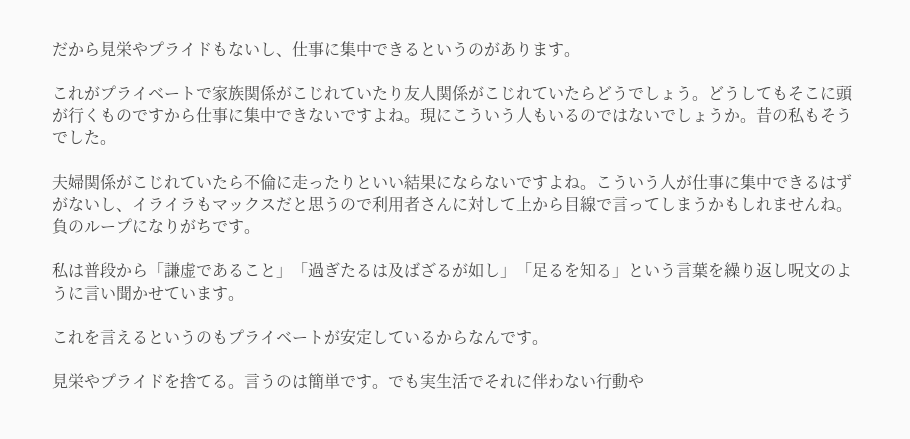だから見栄やプライドもないし、仕事に集中できるというのがあります。

これがプライベートで家族関係がこじれていたり友人関係がこじれていたらどうでしょう。どうしてもそこに頭が行くものですから仕事に集中できないですよね。現にこういう人もいるのではないでしょうか。昔の私もそうでした。

夫婦関係がこじれていたら不倫に走ったりといい結果にならないですよね。こういう人が仕事に集中できるはずがないし、イライラもマックスだと思うので利用者さんに対して上から目線で言ってしまうかもしれませんね。負のループになりがちです。

私は普段から「謙虚であること」「過ぎたるは及ばざるが如し」「足るを知る」という言葉を繰り返し呪文のように言い聞かせています。

これを言えるというのもプライベートが安定しているからなんです。

見栄やプライドを捨てる。言うのは簡単です。でも実生活でそれに伴わない行動や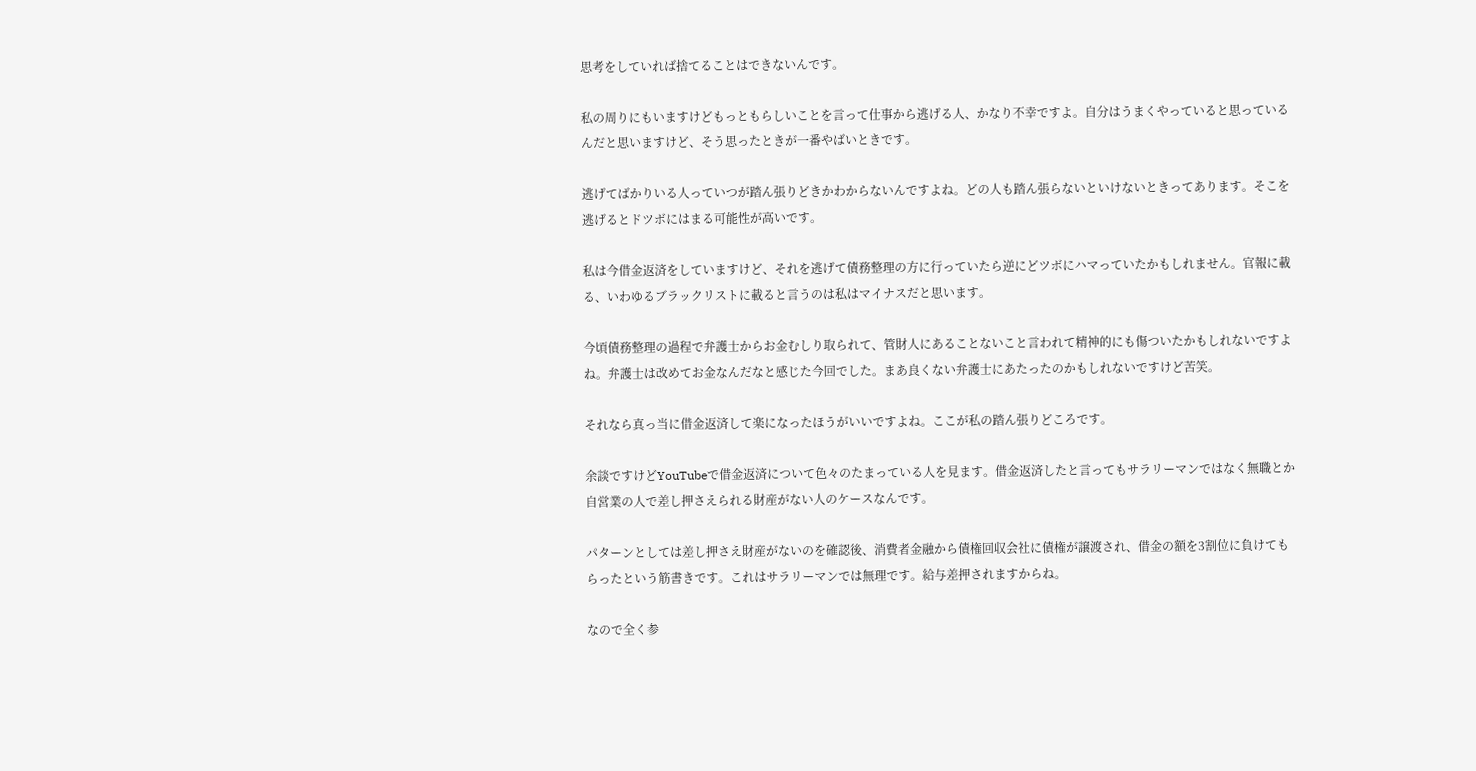思考をしていれば捨てることはできないんです。

私の周りにもいますけどもっともらしいことを言って仕事から逃げる人、かなり不幸ですよ。自分はうまくやっていると思っているんだと思いますけど、そう思ったときが一番やばいときです。

逃げてばかりいる人っていつが踏ん張りどきかわからないんですよね。どの人も踏ん張らないといけないときってあります。そこを逃げるとドツボにはまる可能性が高いです。

私は今借金返済をしていますけど、それを逃げて債務整理の方に行っていたら逆にどツボにハマっていたかもしれません。官報に載る、いわゆるブラックリストに載ると言うのは私はマイナスだと思います。

今頃債務整理の過程で弁護士からお金むしり取られて、管財人にあることないこと言われて精神的にも傷ついたかもしれないですよね。弁護士は改めてお金なんだなと感じた今回でした。まあ良くない弁護士にあたったのかもしれないですけど苦笑。

それなら真っ当に借金返済して楽になったほうがいいですよね。ここが私の踏ん張りどころです。

余談ですけどYouTubeで借金返済について色々のたまっている人を見ます。借金返済したと言ってもサラリーマンではなく無職とか自営業の人で差し押さえられる財産がない人のケースなんです。

パターンとしては差し押さえ財産がないのを確認後、消費者金融から債権回収会社に債権が譲渡され、借金の額を3割位に負けてもらったという筋書きです。これはサラリーマンでは無理です。給与差押されますからね。

なので全く参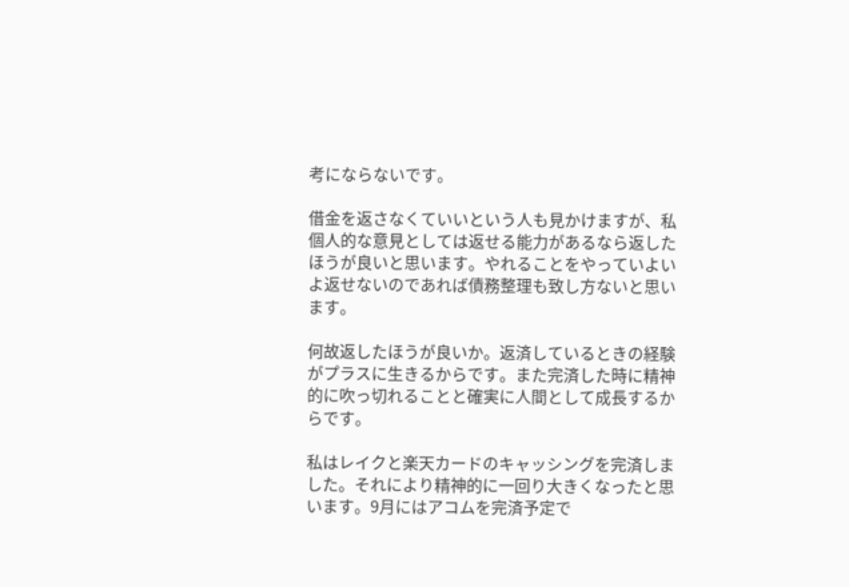考にならないです。

借金を返さなくていいという人も見かけますが、私個人的な意見としては返せる能力があるなら返したほうが良いと思います。やれることをやっていよいよ返せないのであれば債務整理も致し方ないと思います。

何故返したほうが良いか。返済しているときの経験がプラスに生きるからです。また完済した時に精神的に吹っ切れることと確実に人間として成長するからです。

私はレイクと楽天カードのキャッシングを完済しました。それにより精神的に一回り大きくなったと思います。9月にはアコムを完済予定で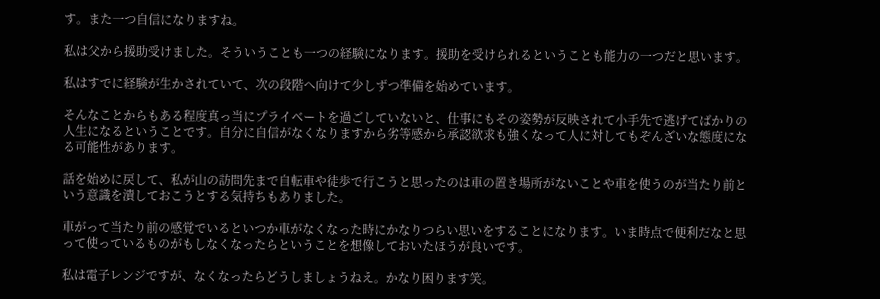す。また一つ自信になりますね。

私は父から援助受けました。そういうことも一つの経験になります。援助を受けられるということも能力の一つだと思います。

私はすでに経験が生かされていて、次の段階へ向けて少しずつ準備を始めています。

そんなことからもある程度真っ当にプライベートを過ごしていないと、仕事にもその姿勢が反映されて小手先で逃げてばかりの人生になるということです。自分に自信がなくなりますから劣等感から承認欲求も強くなって人に対してもぞんざいな態度になる可能性があります。

話を始めに戻して、私が山の訪問先まで自転車や徒歩で行こうと思ったのは車の置き場所がないことや車を使うのが当たり前という意識を潰しておこうとする気持ちもありました。

車がって当たり前の感覚でいるといつか車がなくなった時にかなりつらい思いをすることになります。いま時点で便利だなと思って使っているものがもしなくなったらということを想像しておいたほうが良いです。

私は電子レンジですが、なくなったらどうしましょうねえ。かなり困ります笑。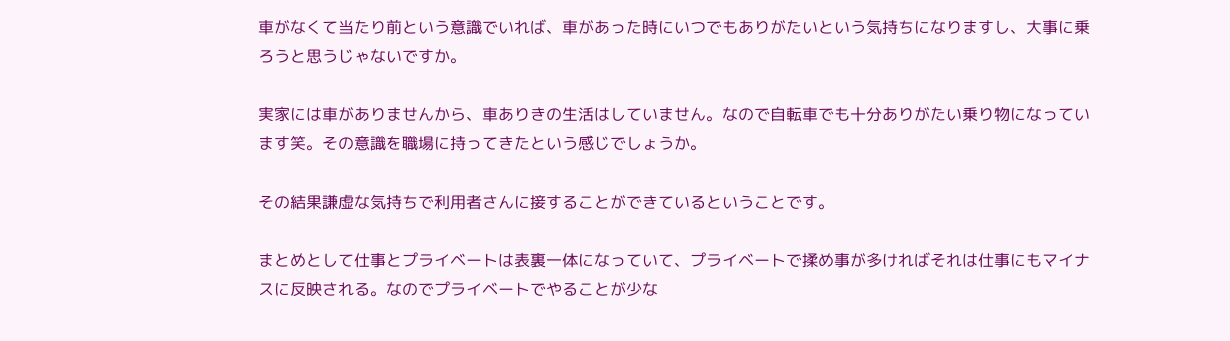車がなくて当たり前という意識でいれば、車があった時にいつでもありがたいという気持ちになりますし、大事に乗ろうと思うじゃないですか。

実家には車がありませんから、車ありきの生活はしていません。なので自転車でも十分ありがたい乗り物になっています笑。その意識を職場に持ってきたという感じでしょうか。

その結果謙虚な気持ちで利用者さんに接することができているということです。

まとめとして仕事とプライベートは表裏一体になっていて、プライベートで揉め事が多ければそれは仕事にもマイナスに反映される。なのでプライベートでやることが少な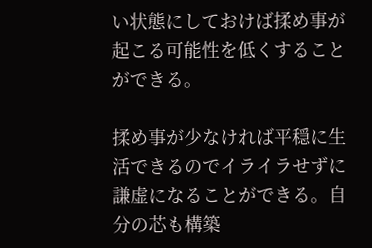い状態にしておけば揉め事が起こる可能性を低くすることができる。

揉め事が少なければ平穏に生活できるのでイライラせずに謙虚になることができる。自分の芯も構築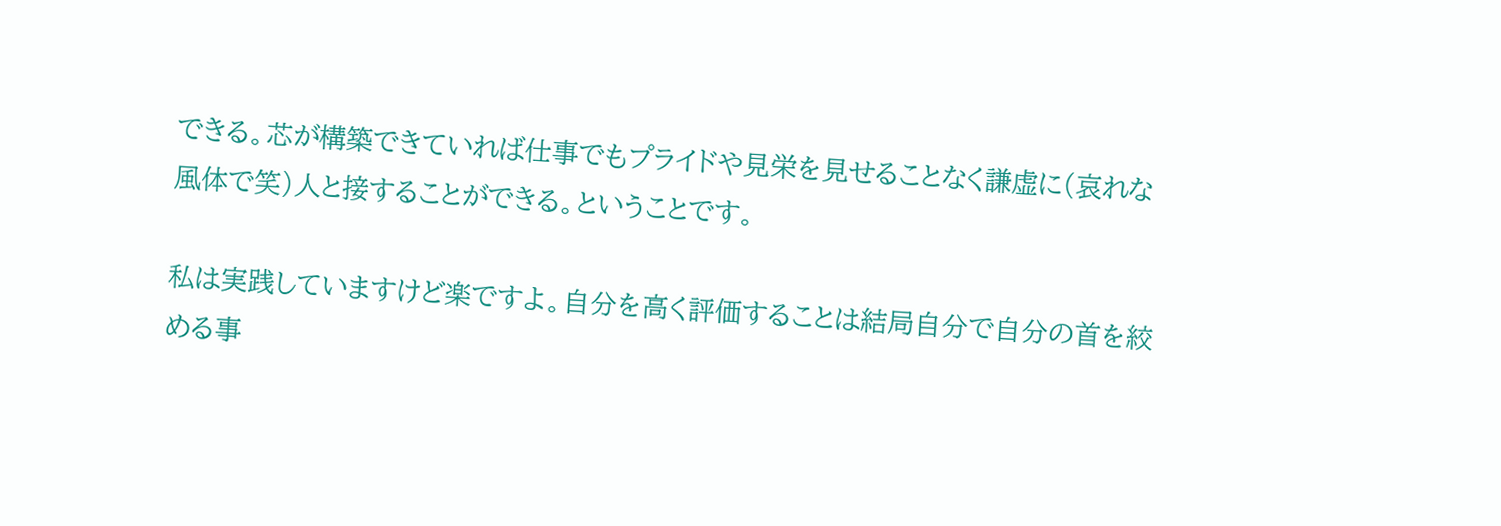できる。芯が構築できていれば仕事でもプライドや見栄を見せることなく謙虚に(哀れな風体で笑)人と接することができる。ということです。

私は実践していますけど楽ですよ。自分を高く評価することは結局自分で自分の首を絞める事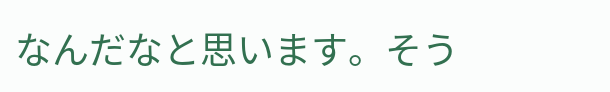なんだなと思います。そう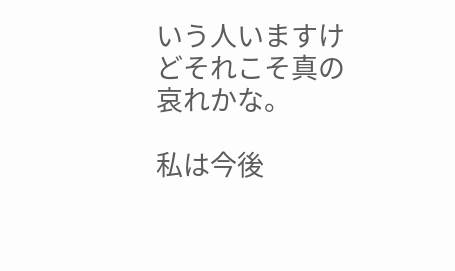いう人いますけどそれこそ真の哀れかな。

私は今後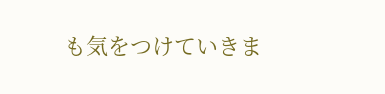も気をつけていきま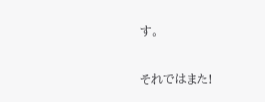す。

それではまた!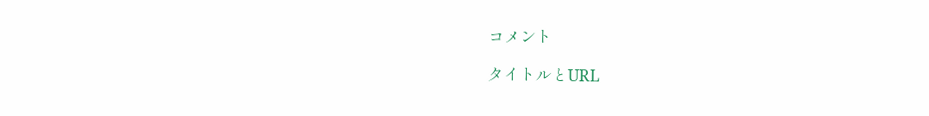コメント

タイトルとURL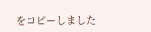をコピーしました